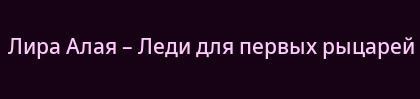Лира Алая – Леди для первых рыцарей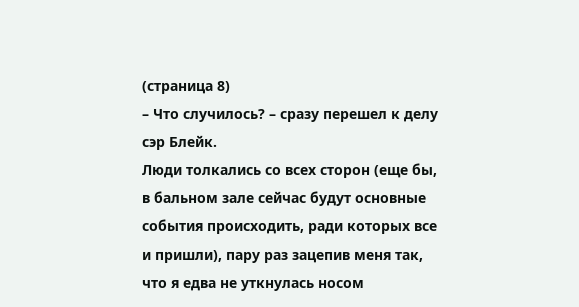(страница 8)
– Что случилось? – сразу перешел к делу сэр Блейк.
Люди толкались со всех сторон (еще бы, в бальном зале сейчас будут основные события происходить, ради которых все и пришли), пару раз зацепив меня так, что я едва не уткнулась носом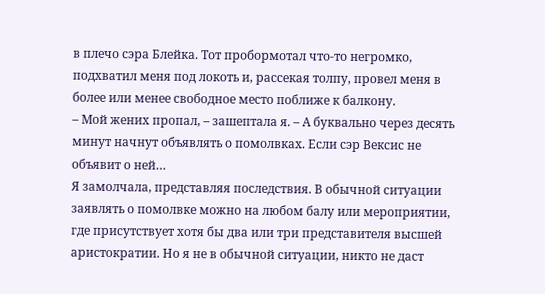в плечо сэра Блейка. Тот пробормотал что-то негромко, подхватил меня под локоть и, рассекая толпу, провел меня в более или менее свободное место поближе к балкону.
– Мой жених пропал, – зашептала я. – А буквально через десять минут начнут объявлять о помолвках. Если сэр Вексис не объявит о ней…
Я замолчала, представляя последствия. В обычной ситуации заявлять о помолвке можно на любом балу или мероприятии, где присутствует хотя бы два или три представителя высшей аристократии. Но я не в обычной ситуации, никто не даст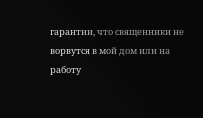гарантии, что священники не ворвутся в мой дом или на работу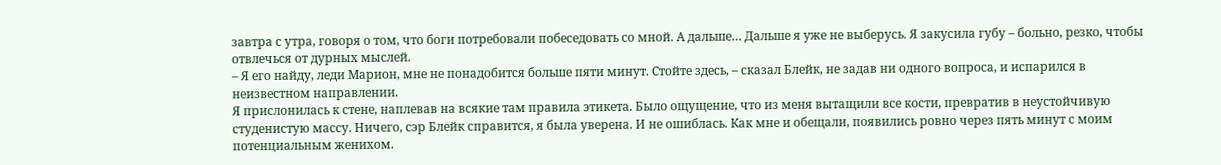завтра с утра, говоря о том, что боги потребовали побеседовать со мной. А дальше… Дальше я уже не выберусь. Я закусила губу – больно, резко, чтобы отвлечься от дурных мыслей.
– Я его найду, леди Марион, мне не понадобится больше пяти минут. Стойте здесь, – сказал Блейк, не задав ни одного вопроса, и испарился в неизвестном направлении.
Я прислонилась к стене, наплевав на всякие там правила этикета. Было ощущение, что из меня вытащили все кости, превратив в неустойчивую студенистую массу. Ничего, сэр Блейк справится, я была уверена. И не ошиблась. Как мне и обещали, появились ровно через пять минут с моим потенциальным женихом.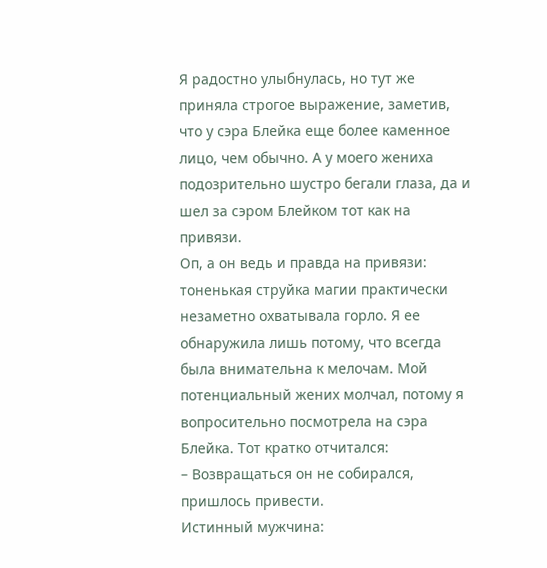Я радостно улыбнулась, но тут же приняла строгое выражение, заметив, что у сэра Блейка еще более каменное лицо, чем обычно. А у моего жениха подозрительно шустро бегали глаза, да и шел за сэром Блейком тот как на привязи.
Оп, а он ведь и правда на привязи: тоненькая струйка магии практически незаметно охватывала горло. Я ее обнаружила лишь потому, что всегда была внимательна к мелочам. Мой потенциальный жених молчал, потому я вопросительно посмотрела на сэра Блейка. Тот кратко отчитался:
– Возвращаться он не собирался, пришлось привести.
Истинный мужчина: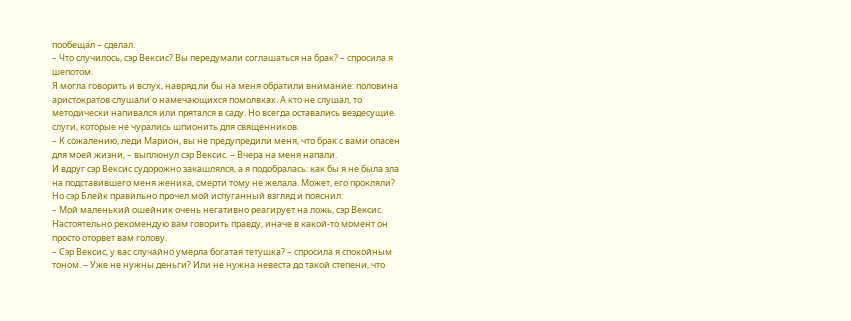пообещал – сделал.
– Что случилось, сэр Вексис? Вы передумали соглашаться на брак? – спросила я шепотом.
Я могла говорить и вслух, навряд ли бы на меня обратили внимание: половина аристократов слушали о намечающихся помолвках. А кто не слушал, то методически напивался или прятался в саду. Но всегда оставались вездесущие слуги, которые не чурались шпионить для священников.
– К сожалению, леди Марион, вы не предупредили меня, что брак с вами опасен для моей жизни, – выплюнул сэр Вексис. – Вчера на меня напали.
И вдруг сэр Вексис судорожно закашлялся, а я подобралась: как бы я не была зла на подставившего меня жениха, смерти тому не желала. Может, его прокляли? Но сэр Блейк правильно прочел мой испуганный взгляд и пояснил:
– Мой маленький ошейник очень негативно реагирует на ложь, сэр Вексис. Настоятельно рекомендую вам говорить правду, иначе в какой-то момент он просто оторвет вам голову.
– Сэр Вексис, у вас случайно умерла богатая тетушка? – спросила я спокойным тоном. – Уже не нужны деньги? Или не нужна невеста до такой степени, что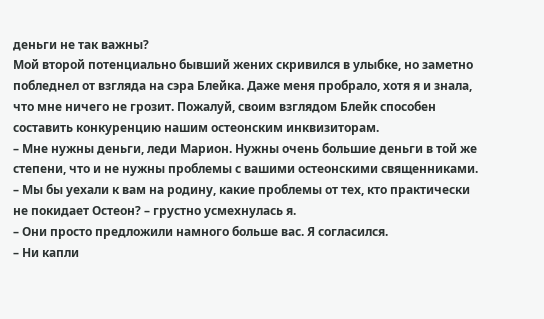деньги не так важны?
Мой второй потенциально бывший жених скривился в улыбке, но заметно побледнел от взгляда на сэра Блейка. Даже меня пробрало, хотя я и знала, что мне ничего не грозит. Пожалуй, своим взглядом Блейк способен составить конкуренцию нашим остеонским инквизиторам.
– Мне нужны деньги, леди Марион. Нужны очень большие деньги в той же степени, что и не нужны проблемы с вашими остеонскими священниками.
– Мы бы уехали к вам на родину, какие проблемы от тех, кто практически не покидает Остеон? – грустно усмехнулась я.
– Они просто предложили намного больше вас. Я согласился.
– Ни капли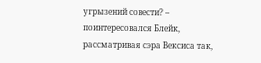угрызений совести? – поинтересовался Блейк, рассматривая сэра Вексиса так,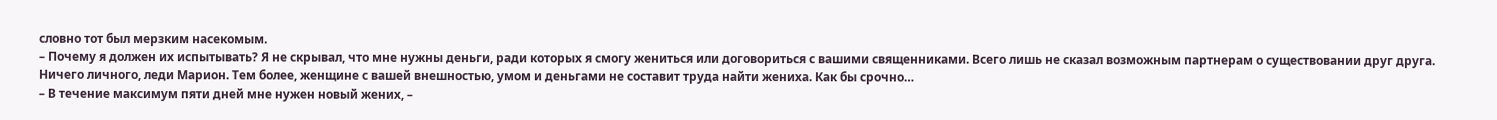словно тот был мерзким насекомым.
– Почему я должен их испытывать? Я не скрывал, что мне нужны деньги, ради которых я смогу жениться или договориться с вашими священниками. Всего лишь не сказал возможным партнерам о существовании друг друга. Ничего личного, леди Марион. Тем более, женщине с вашей внешностью, умом и деньгами не составит труда найти жениха. Как бы срочно…
– В течение максимум пяти дней мне нужен новый жених, –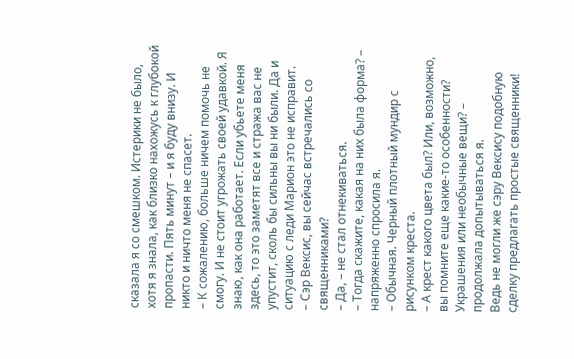сказала я со смешком. Истерики не было, хотя я знала, как близко нахожусь к глубокой пропасти. Пять минут – и я буду внизу. И никто и ничто меня не спасет.
– К сожалению, больше ничем помочь не смогу. И не стоит угрожать своей удавкой. Я знаю, как она работает. Если убьете меня здесь, то это заметят все и стража вас не упустит, сколь бы сильны вы ни были. Да и ситуацию с леди Марион это не исправит.
– Сэр Вексис, вы сейчас встречались со священниками?
– Да, – не стал отнекиваться.
– Тогда скажите, какая на них была форма? – напряженно спросила я.
– Обычная. Черный плотный мундир с рисунком креста.
– А крест какого цвета был? Или, возможно, вы помните еще какие-то особенности? Украшения или необычные вещи? – продолжала допытываться я.
Ведь не могли же сэру Вексису подобную сделку предлагать простые священники!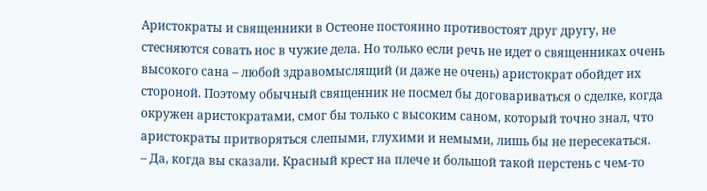Аристократы и священники в Остеоне постоянно противостоят друг другу, не стесняются совать нос в чужие дела. Но только если речь не идет о священниках очень высокого сана – любой здравомыслящий (и даже не очень) аристократ обойдет их стороной. Поэтому обычный священник не посмел бы договариваться о сделке, когда окружен аристократами, смог бы только с высоким саном, который точно знал, что аристократы притворяться слепыми, глухими и немыми, лишь бы не пересекаться.
– Да, когда вы сказали. Красный крест на плече и большой такой перстень с чем-то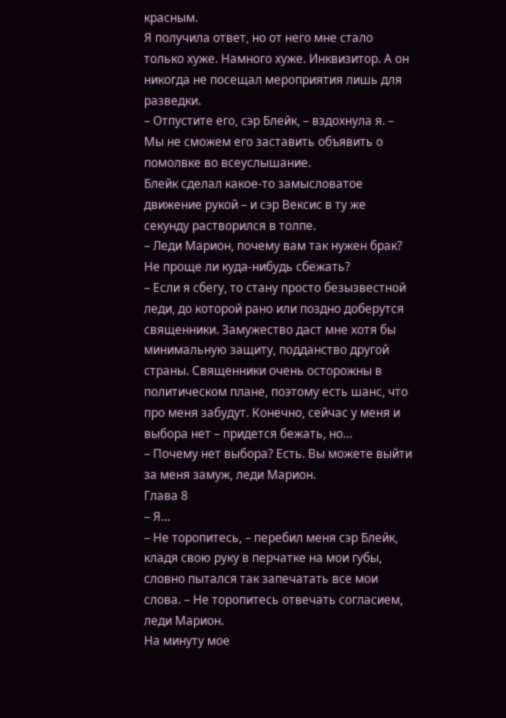красным.
Я получила ответ, но от него мне стало только хуже. Намного хуже. Инквизитор. А он никогда не посещал мероприятия лишь для разведки.
– Отпустите его, сэр Блейк, – вздохнула я. – Мы не сможем его заставить объявить о помолвке во всеуслышание.
Блейк сделал какое-то замысловатое движение рукой – и сэр Вексис в ту же секунду растворился в толпе.
– Леди Марион, почему вам так нужен брак? Не проще ли куда-нибудь сбежать?
– Если я сбегу, то стану просто безызвестной леди, до которой рано или поздно доберутся священники. Замужество даст мне хотя бы минимальную защиту, подданство другой страны. Священники очень осторожны в политическом плане, поэтому есть шанс, что про меня забудут. Конечно, сейчас у меня и выбора нет – придется бежать, но…
– Почему нет выбора? Есть. Вы можете выйти за меня замуж, леди Марион.
Глава 8
– Я…
– Не торопитесь, – перебил меня сэр Блейк, кладя свою руку в перчатке на мои губы, словно пытался так запечатать все мои слова. – Не торопитесь отвечать согласием, леди Марион.
На минуту мое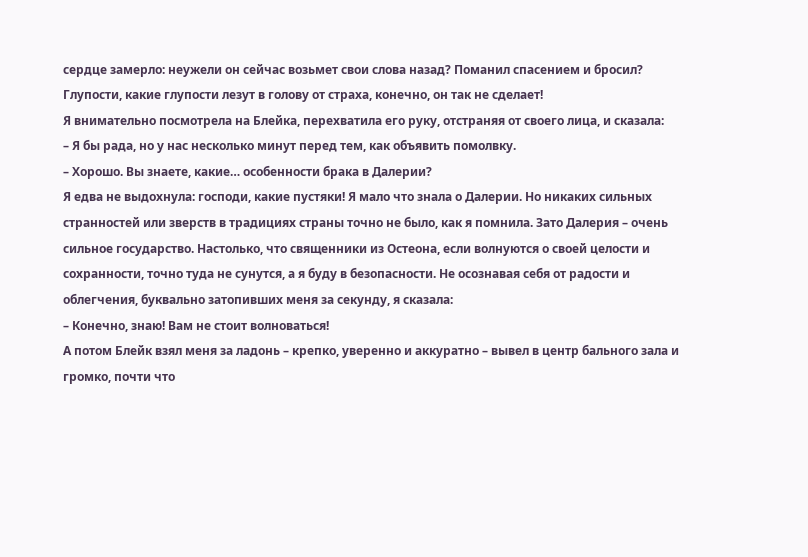сердце замерло: неужели он сейчас возьмет свои слова назад? Поманил спасением и бросил? Глупости, какие глупости лезут в голову от страха, конечно, он так не сделает!
Я внимательно посмотрела на Блейка, перехватила его руку, отстраняя от своего лица, и сказала:
– Я бы рада, но у нас несколько минут перед тем, как объявить помолвку.
– Хорошо. Вы знаете, какие… особенности брака в Далерии?
Я едва не выдохнула: господи, какие пустяки! Я мало что знала о Далерии. Но никаких сильных странностей или зверств в традициях страны точно не было, как я помнила. Зато Далерия – очень сильное государство. Настолько, что священники из Остеона, если волнуются о своей целости и сохранности, точно туда не сунутся, а я буду в безопасности. Не осознавая себя от радости и облегчения, буквально затопивших меня за секунду, я сказала:
– Конечно, знаю! Вам не стоит волноваться!
А потом Блейк взял меня за ладонь – крепко, уверенно и аккуратно – вывел в центр бального зала и громко, почти что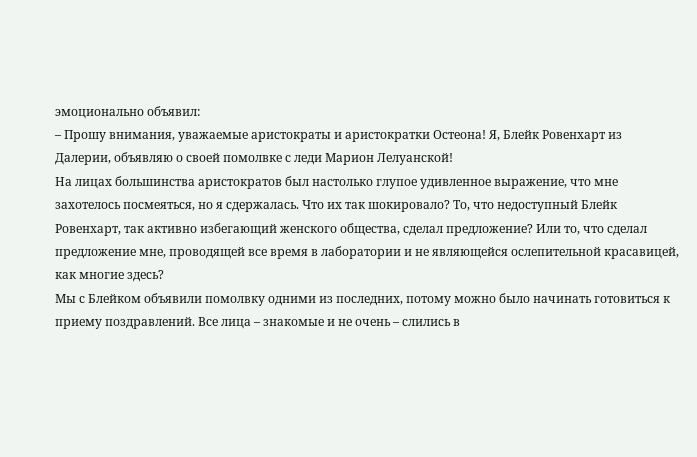эмоционально объявил:
– Прошу внимания, уважаемые аристократы и аристократки Остеона! Я, Блейк Ровенхарт из Далерии, объявляю о своей помолвке с леди Марион Лелуанской!
На лицах большинства аристократов был настолько глупое удивленное выражение, что мне захотелось посмеяться, но я сдержалась. Что их так шокировало? То, что недоступный Блейк Ровенхарт, так активно избегающий женского общества, сделал предложение? Или то, что сделал предложение мне, проводящей все время в лаборатории и не являющейся ослепительной красавицей, как многие здесь?
Мы с Блейком объявили помолвку одними из последних, потому можно было начинать готовиться к приему поздравлений. Все лица – знакомые и не очень – слились в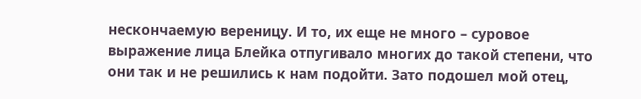нескончаемую вереницу. И то, их еще не много – суровое выражение лица Блейка отпугивало многих до такой степени, что они так и не решились к нам подойти. Зато подошел мой отец,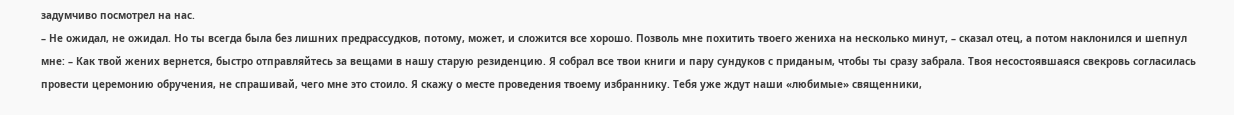задумчиво посмотрел на нас.
– Не ожидал, не ожидал. Но ты всегда была без лишних предрассудков, потому, может, и сложится все хорошо. Позволь мне похитить твоего жениха на несколько минут, – сказал отец, а потом наклонился и шепнул мне: – Как твой жених вернется, быстро отправляйтесь за вещами в нашу старую резиденцию. Я собрал все твои книги и пару сундуков с приданым, чтобы ты сразу забрала. Твоя несостоявшаяся свекровь согласилась провести церемонию обручения, не спрашивай, чего мне это стоило. Я скажу о месте проведения твоему избраннику. Тебя уже ждут наши «любимые» священники,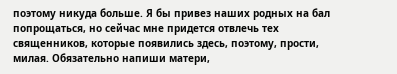поэтому никуда больше. Я бы привез наших родных на бал попрощаться, но сейчас мне придется отвлечь тех священников, которые появились здесь, поэтому, прости, милая. Обязательно напиши матери,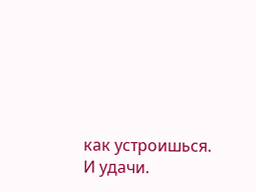как устроишься. И удачи.